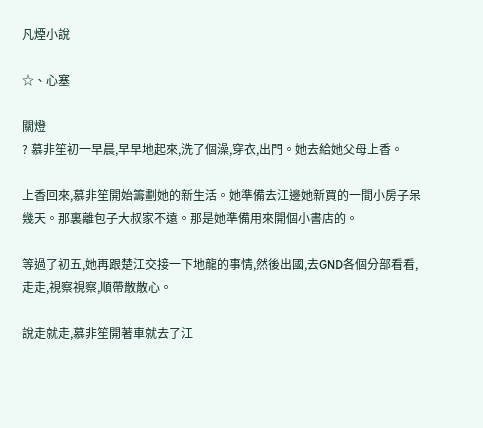凡煙小說

☆、心塞

關燈
? 慕非笙初一早晨,早早地起來,洗了個澡,穿衣,出門。她去給她父母上香。

上香回來,慕非笙開始籌劃她的新生活。她準備去江邊她新買的一間小房子呆幾天。那裏離包子大叔家不遠。那是她準備用來開個小書店的。

等過了初五,她再跟楚江交接一下地龍的事情,然後出國,去GND各個分部看看,走走,視察視察,順帶散散心。

說走就走,慕非笙開著車就去了江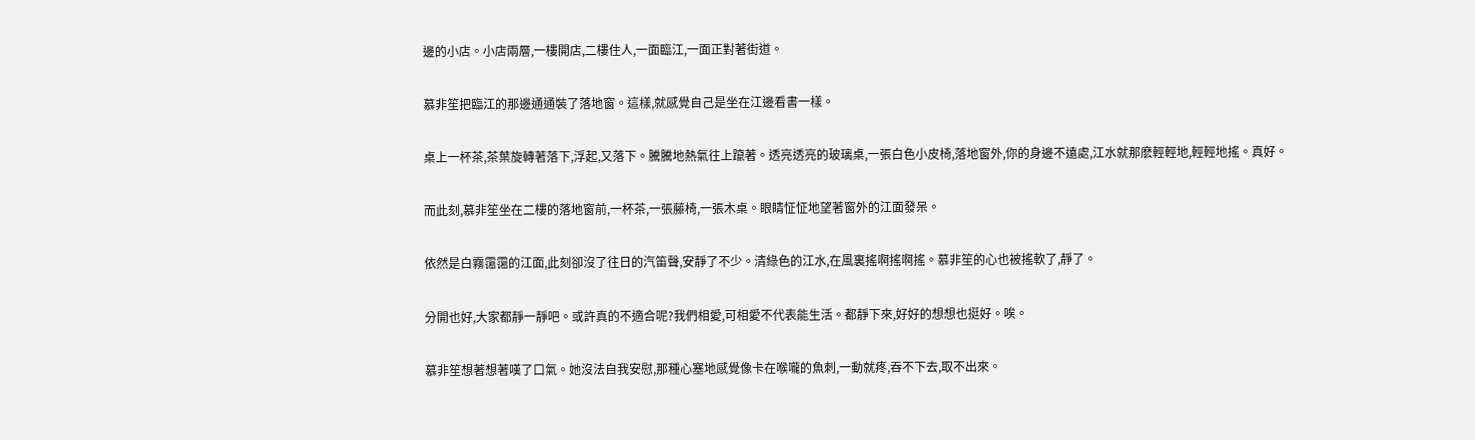邊的小店。小店兩層,一樓開店,二樓住人,一面臨江,一面正對著街道。

慕非笙把臨江的那邊通通裝了落地窗。這樣,就感覺自己是坐在江邊看書一樣。

桌上一杯茶,茶葉旋轉著落下,浮起,又落下。騰騰地熱氣往上躥著。透亮透亮的玻璃桌,一張白色小皮椅,落地窗外,你的身邊不遠處,江水就那麽輕輕地,輕輕地搖。真好。

而此刻,慕非笙坐在二樓的落地窗前,一杯茶,一張藤椅,一張木桌。眼睛怔怔地望著窗外的江面發呆。

依然是白霧霭霭的江面,此刻卻沒了往日的汽笛聲,安靜了不少。清綠色的江水,在風裏搖啊搖啊搖。慕非笙的心也被搖軟了,靜了。

分開也好,大家都靜一靜吧。或許真的不適合呢?我們相愛,可相愛不代表能生活。都靜下來,好好的想想也挺好。唉。

慕非笙想著想著嘆了口氣。她沒法自我安慰,那種心塞地感覺像卡在喉嚨的魚刺,一動就疼,吞不下去,取不出來。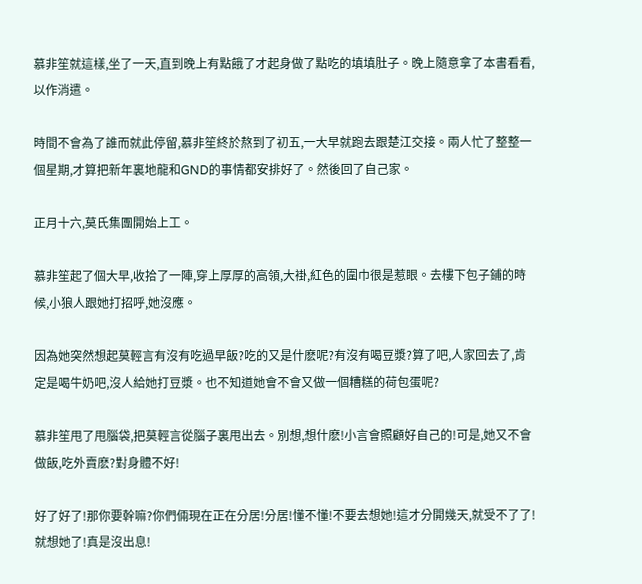慕非笙就這樣,坐了一天,直到晚上有點餓了才起身做了點吃的填填肚子。晚上隨意拿了本書看看,以作消遣。

時間不會為了誰而就此停留,慕非笙終於熬到了初五,一大早就跑去跟楚江交接。兩人忙了整整一個星期,才算把新年裏地龍和GND的事情都安排好了。然後回了自己家。

正月十六,莫氏集團開始上工。

慕非笙起了個大早,收拾了一陣,穿上厚厚的高領,大褂,紅色的圍巾很是惹眼。去樓下包子鋪的時候,小狼人跟她打招呼,她沒應。

因為她突然想起莫輕言有沒有吃過早飯?吃的又是什麽呢?有沒有喝豆漿?算了吧,人家回去了,肯定是喝牛奶吧,沒人給她打豆漿。也不知道她會不會又做一個糟糕的荷包蛋呢?

慕非笙甩了甩腦袋,把莫輕言從腦子裏甩出去。別想,想什麽!小言會照顧好自己的!可是,她又不會做飯,吃外賣麽?對身體不好!

好了好了!那你要幹嘛?你們倆現在正在分居!分居!懂不懂!不要去想她!這才分開幾天,就受不了了!就想她了!真是沒出息!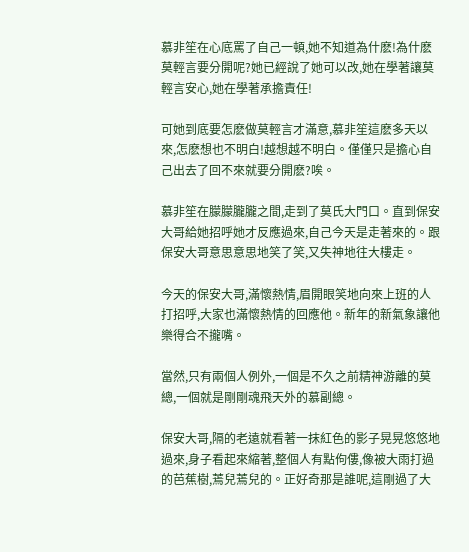慕非笙在心底罵了自己一頓,她不知道為什麽!為什麽莫輕言要分開呢?她已經說了她可以改,她在學著讓莫輕言安心,她在學著承擔責任!

可她到底要怎麽做莫輕言才滿意,慕非笙這麽多天以來,怎麽想也不明白!越想越不明白。僅僅只是擔心自己出去了回不來就要分開麽?唉。

慕非笙在朦朦朧朧之間,走到了莫氏大門口。直到保安大哥給她招呼她才反應過來,自己今天是走著來的。跟保安大哥意思意思地笑了笑,又失神地往大樓走。

今天的保安大哥,滿懷熱情,眉開眼笑地向來上班的人打招呼,大家也滿懷熱情的回應他。新年的新氣象讓他樂得合不攏嘴。

當然,只有兩個人例外,一個是不久之前精神游離的莫總,一個就是剛剛魂飛天外的慕副總。

保安大哥,隔的老遠就看著一抹紅色的影子晃晃悠悠地過來,身子看起來縮著,整個人有點佝僂,像被大雨打過的芭蕉樹,蔫兒蔫兒的。正好奇那是誰呢,這剛過了大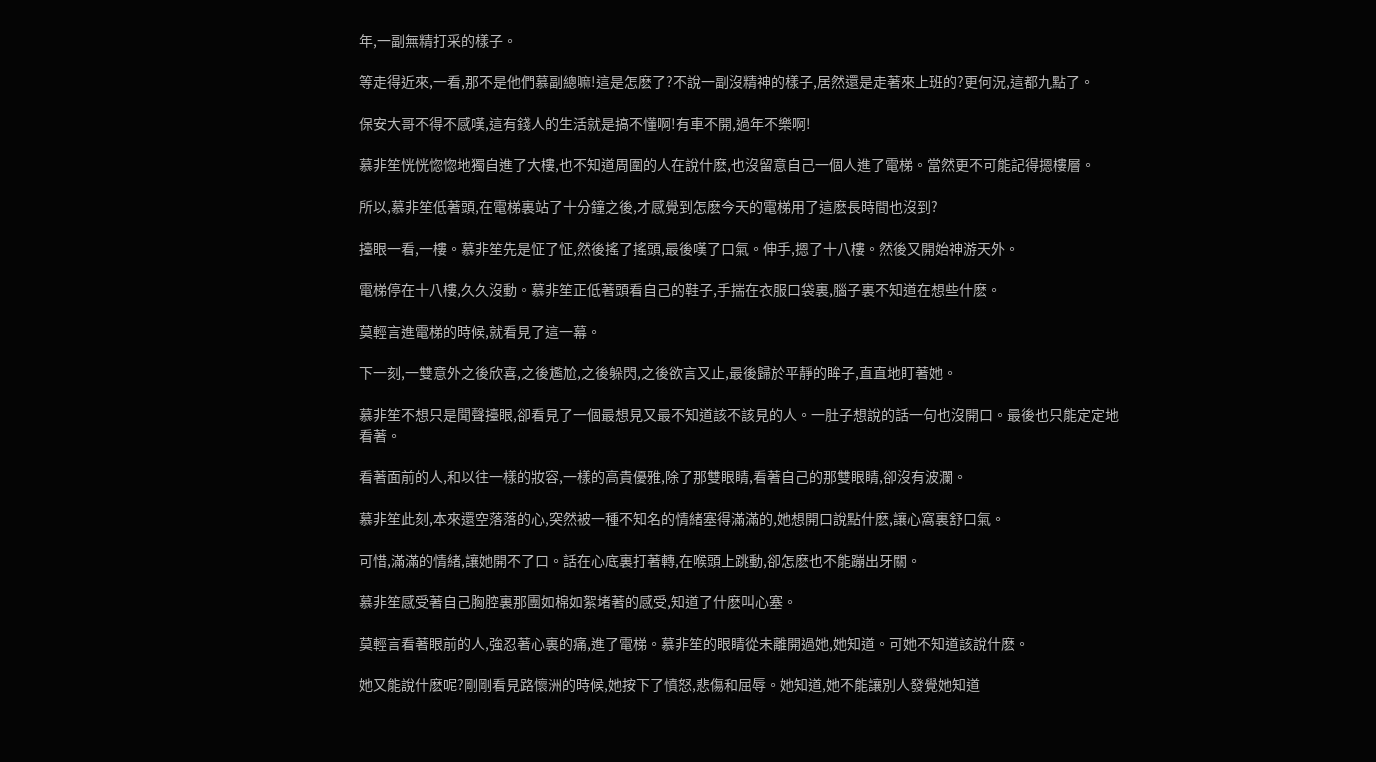年,一副無精打采的樣子。

等走得近來,一看,那不是他們慕副總嘛!這是怎麽了?不說一副沒精神的樣子,居然還是走著來上班的?更何況,這都九點了。

保安大哥不得不感嘆,這有錢人的生活就是搞不懂啊!有車不開,過年不樂啊!

慕非笙恍恍惚惚地獨自進了大樓,也不知道周圍的人在說什麽,也沒留意自己一個人進了電梯。當然更不可能記得摁樓層。

所以,慕非笙低著頭,在電梯裏站了十分鐘之後,才感覺到怎麽今天的電梯用了這麽長時間也沒到?

擡眼一看,一樓。慕非笙先是怔了怔,然後搖了搖頭,最後嘆了口氣。伸手,摁了十八樓。然後又開始神游天外。

電梯停在十八樓,久久沒動。慕非笙正低著頭看自己的鞋子,手揣在衣服口袋裏,腦子裏不知道在想些什麽。

莫輕言進電梯的時候,就看見了這一幕。

下一刻,一雙意外之後欣喜,之後尷尬,之後躲閃,之後欲言又止,最後歸於平靜的眸子,直直地盯著她。

慕非笙不想只是聞聲擡眼,卻看見了一個最想見又最不知道該不該見的人。一肚子想說的話一句也沒開口。最後也只能定定地看著。

看著面前的人,和以往一樣的妝容,一樣的高貴優雅,除了那雙眼睛,看著自己的那雙眼睛,卻沒有波瀾。

慕非笙此刻,本來還空落落的心,突然被一種不知名的情緒塞得滿滿的,她想開口說點什麽,讓心窩裏舒口氣。

可惜,滿滿的情緒,讓她開不了口。話在心底裏打著轉,在喉頭上跳動,卻怎麽也不能蹦出牙關。

慕非笙感受著自己胸腔裏那團如棉如絮堵著的感受,知道了什麽叫心塞。

莫輕言看著眼前的人,強忍著心裏的痛,進了電梯。慕非笙的眼睛從未離開過她,她知道。可她不知道該說什麽。

她又能說什麽呢?剛剛看見路懷洲的時候,她按下了憤怒,悲傷和屈辱。她知道,她不能讓別人發覺她知道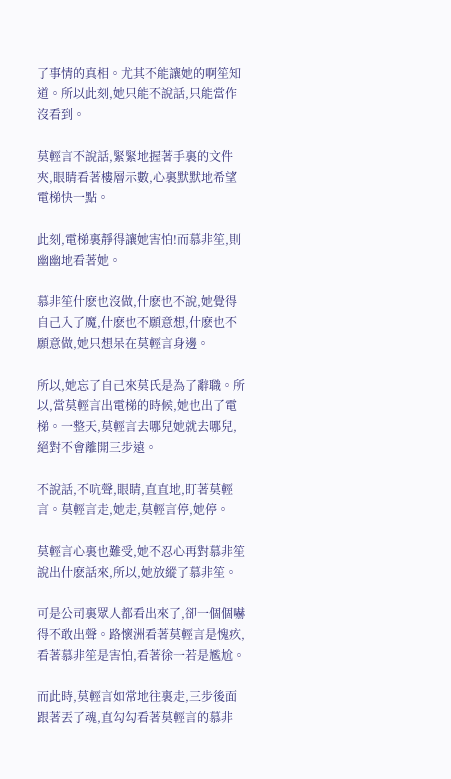了事情的真相。尤其不能讓她的啊笙知道。所以此刻,她只能不說話,只能當作沒看到。

莫輕言不說話,緊緊地握著手裏的文件夾,眼睛看著樓層示數,心裏默默地希望電梯快一點。

此刻,電梯裏靜得讓她害怕!而慕非笙,則幽幽地看著她。

慕非笙什麽也沒做,什麽也不說,她覺得自己入了魔,什麽也不願意想,什麽也不願意做,她只想呆在莫輕言身邊。

所以,她忘了自己來莫氏是為了辭職。所以,當莫輕言出電梯的時候,她也出了電梯。一整天,莫輕言去哪兒她就去哪兒,絕對不會離開三步遠。

不說話,不吭聲,眼睛,直直地,盯著莫輕言。莫輕言走,她走,莫輕言停,她停。

莫輕言心裏也難受,她不忍心再對慕非笙說出什麽話來,所以,她放縱了慕非笙。

可是公司裏眾人都看出來了,卻一個個嚇得不敢出聲。路懷洲看著莫輕言是愧疚,看著慕非笙是害怕,看著徐一若是尷尬。

而此時,莫輕言如常地往裏走,三步後面跟著丟了魂,直勾勾看著莫輕言的慕非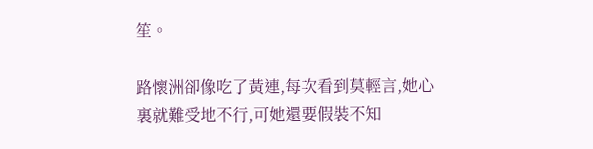笙。

路懷洲卻像吃了黃連,每次看到莫輕言,她心裏就難受地不行,可她還要假裝不知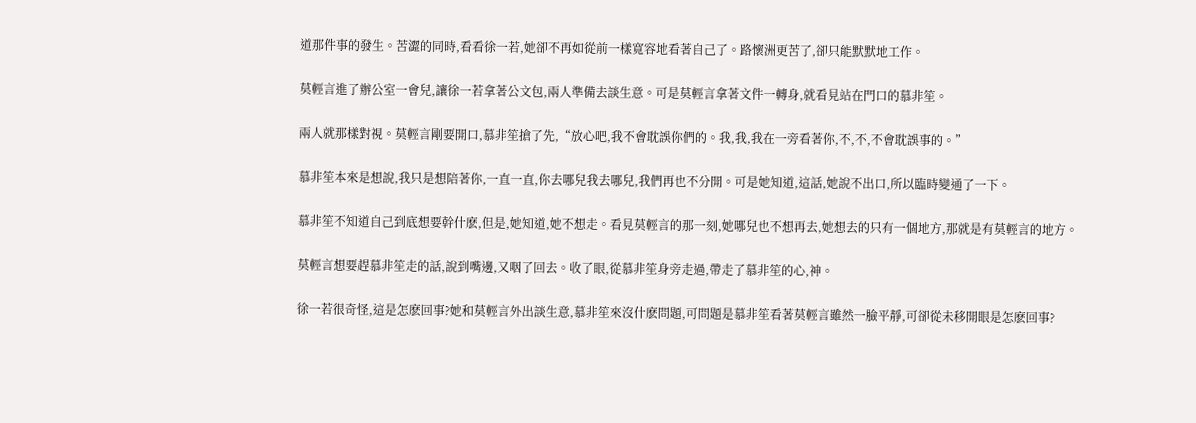道那件事的發生。苦澀的同時,看看徐一若,她卻不再如從前一樣寬容地看著自己了。路懷洲更苦了,卻只能默默地工作。

莫輕言進了辦公室一會兒,讓徐一若拿著公文包,兩人準備去談生意。可是莫輕言拿著文件一轉身,就看見站在門口的慕非笙。

兩人就那樣對視。莫輕言剛要開口,慕非笙搶了先,“放心吧,我不會耽誤你們的。我,我,我在一旁看著你,不,不,不會耽誤事的。”

慕非笙本來是想說,我只是想陪著你,一直一直,你去哪兒我去哪兒,我們再也不分開。可是她知道,這話,她說不出口,所以臨時變通了一下。

慕非笙不知道自己到底想要幹什麽,但是,她知道,她不想走。看見莫輕言的那一刻,她哪兒也不想再去,她想去的只有一個地方,那就是有莫輕言的地方。

莫輕言想要趕慕非笙走的話,說到嘴邊,又咽了回去。收了眼,從慕非笙身旁走過,帶走了慕非笙的心,神。

徐一若很奇怪,這是怎麽回事?她和莫輕言外出談生意,慕非笙來沒什麽問題,可問題是慕非笙看著莫輕言雖然一臉平靜,可卻從未移開眼是怎麽回事?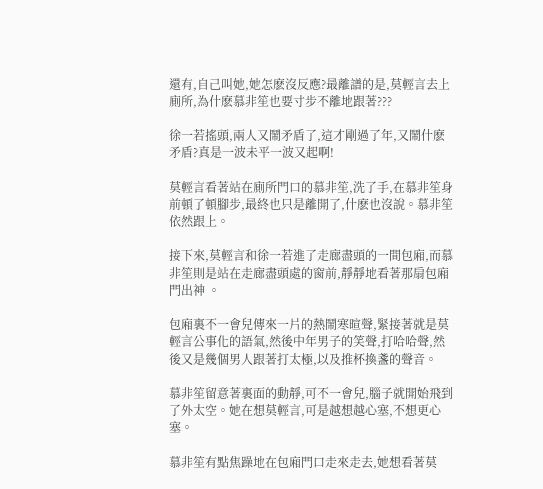還有,自己叫她,她怎麽沒反應?最離譜的是,莫輕言去上廁所,為什麽慕非笙也要寸步不離地跟著???

徐一若搖頭,兩人又鬧矛盾了,這才剛過了年,又鬧什麽矛盾?真是一波未平一波又起啊!

莫輕言看著站在廁所門口的慕非笙,洗了手,在慕非笙身前頓了頓腳步,最終也只是離開了,什麽也沒說。慕非笙依然跟上。

接下來,莫輕言和徐一若進了走廊盡頭的一間包廂,而慕非笙則是站在走廊盡頭處的窗前,靜靜地看著那扇包廂門出神 。

包廂裏不一會兒傳來一片的熱鬧寒暄聲,緊接著就是莫輕言公事化的語氣,然後中年男子的笑聲,打哈哈聲,然後又是幾個男人跟著打太極,以及推杯換盞的聲音。

慕非笙留意著裏面的動靜,可不一會兒,腦子就開始飛到了外太空。她在想莫輕言,可是越想越心塞,不想更心塞。

慕非笙有點焦躁地在包廂門口走來走去,她想看著莫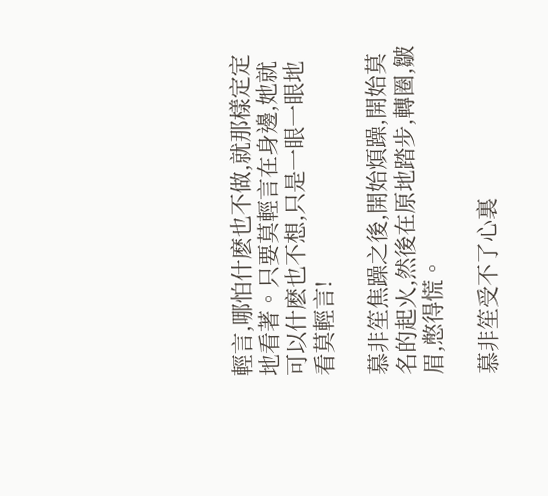輕言,哪怕什麽也不做,就那樣定定地看著。只要莫輕言在身邊,她就可以什麽也不想,只是一眼一眼地看莫輕言!

慕非笙焦躁之後,開始煩躁,開始莫名的起火,然後在原地踏步,轉圈,皺眉,憋得慌。

慕非笙受不了心裏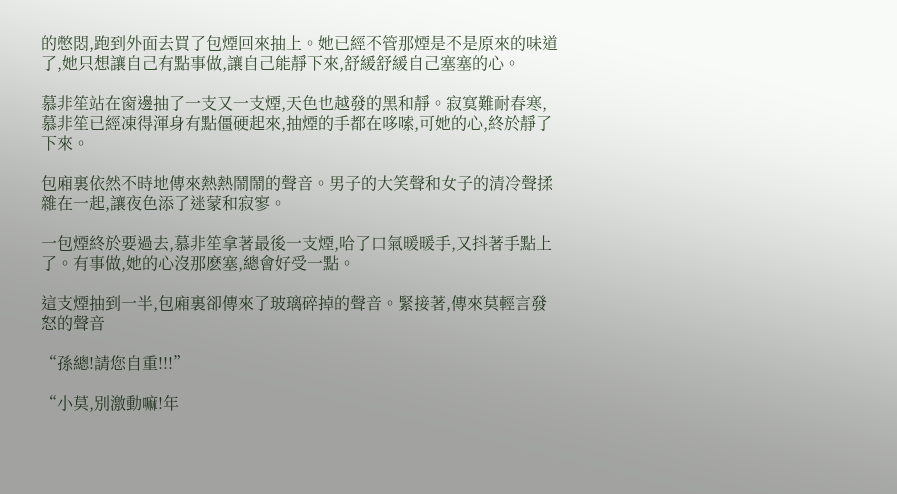的憋悶,跑到外面去買了包煙回來抽上。她已經不管那煙是不是原來的味道了,她只想讓自己有點事做,讓自己能靜下來,舒緩舒緩自己塞塞的心。

慕非笙站在窗邊抽了一支又一支煙,天色也越發的黑和靜。寂寞難耐春寒,慕非笙已經凍得渾身有點僵硬起來,抽煙的手都在哆嗦,可她的心,終於靜了下來。

包廂裏依然不時地傳來熱熱鬧鬧的聲音。男子的大笑聲和女子的清冷聲揉雜在一起,讓夜色添了迷蒙和寂寥。

一包煙終於要過去,慕非笙拿著最後一支煙,哈了口氣暖暖手,又抖著手點上了。有事做,她的心沒那麽塞,總會好受一點。

這支煙抽到一半,包廂裏卻傳來了玻璃碎掉的聲音。緊接著,傳來莫輕言發怒的聲音

“孫總!請您自重!!!”

“小莫,別激動嘛!年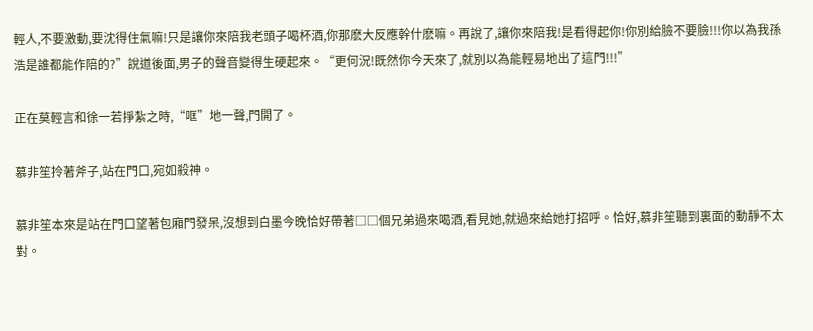輕人,不要激動,要沈得住氣嘛!只是讓你來陪我老頭子喝杯酒,你那麽大反應幹什麽嘛。再說了,讓你來陪我!是看得起你!你別給臉不要臉!!!你以為我孫浩是誰都能作陪的?”說道後面,男子的聲音變得生硬起來。“更何況!既然你今天來了,就別以為能輕易地出了這門!!!”

正在莫輕言和徐一若掙紮之時,“哐”地一聲,門開了。

慕非笙拎著斧子,站在門口,宛如殺神。

慕非笙本來是站在門口望著包廂門發呆,沒想到白墨今晚恰好帶著□□個兄弟過來喝酒,看見她,就過來給她打招呼。恰好,慕非笙聽到裏面的動靜不太對。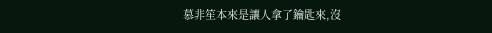慕非笙本來是讓人拿了鑰匙來,沒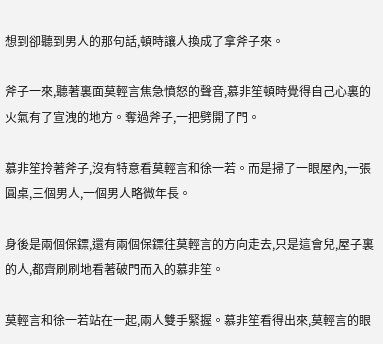想到卻聽到男人的那句話,頓時讓人換成了拿斧子來。

斧子一來,聽著裏面莫輕言焦急憤怒的聲音,慕非笙頓時覺得自己心裏的火氣有了宣洩的地方。奪過斧子,一把劈開了門。

慕非笙拎著斧子,沒有特意看莫輕言和徐一若。而是掃了一眼屋內,一張圓桌,三個男人,一個男人略微年長。

身後是兩個保鏢,還有兩個保鏢往莫輕言的方向走去,只是這會兒,屋子裏的人,都齊刷刷地看著破門而入的慕非笙。

莫輕言和徐一若站在一起,兩人雙手緊握。慕非笙看得出來,莫輕言的眼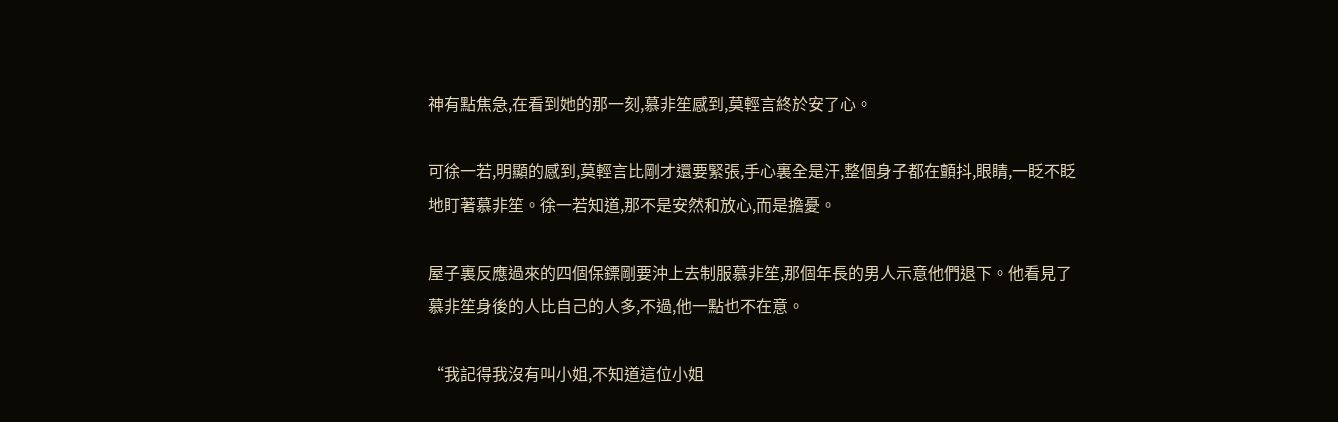神有點焦急,在看到她的那一刻,慕非笙感到,莫輕言終於安了心。

可徐一若,明顯的感到,莫輕言比剛才還要緊張,手心裏全是汗,整個身子都在顫抖,眼睛,一眨不眨地盯著慕非笙。徐一若知道,那不是安然和放心,而是擔憂。

屋子裏反應過來的四個保鏢剛要沖上去制服慕非笙,那個年長的男人示意他們退下。他看見了慕非笙身後的人比自己的人多,不過,他一點也不在意。

“我記得我沒有叫小姐,不知道這位小姐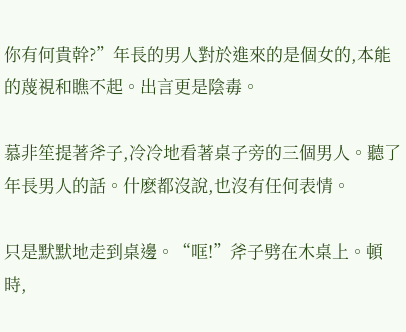你有何貴幹?”年長的男人對於進來的是個女的,本能的蔑視和瞧不起。出言更是陰毒。

慕非笙提著斧子,冷冷地看著桌子旁的三個男人。聽了年長男人的話。什麽都沒說,也沒有任何表情。

只是默默地走到桌邊。“哐!”斧子劈在木桌上。頓時,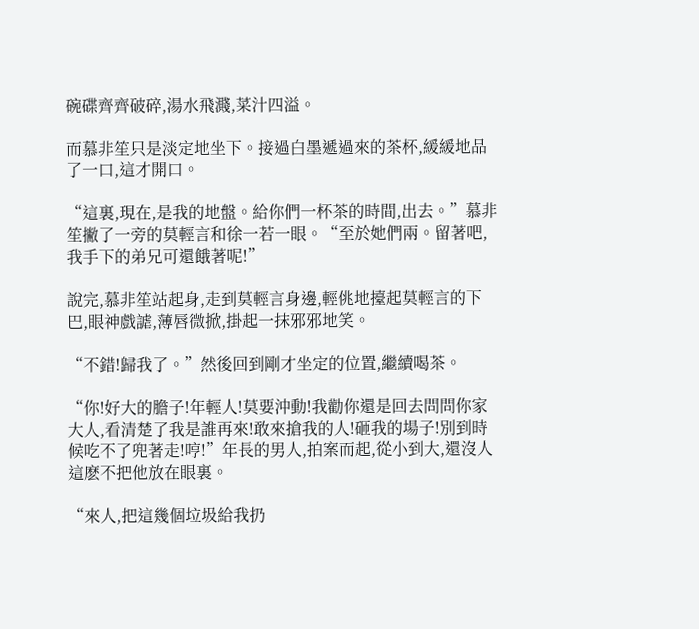碗碟齊齊破碎,湯水飛濺,菜汁四溢。

而慕非笙只是淡定地坐下。接過白墨遞過來的茶杯,緩緩地品了一口,這才開口。

“這裏,現在,是我的地盤。給你們一杯茶的時間,出去。”慕非笙撇了一旁的莫輕言和徐一若一眼。“至於她們兩。留著吧,我手下的弟兄可還餓著呢!”

說完,慕非笙站起身,走到莫輕言身邊,輕佻地擡起莫輕言的下巴,眼神戲謔,薄唇微掀,掛起一抹邪邪地笑。

“不錯!歸我了。”然後回到剛才坐定的位置,繼續喝茶。

“你!好大的膽子!年輕人!莫要沖動!我勸你還是回去問問你家大人,看清楚了我是誰再來!敢來搶我的人!砸我的場子!別到時候吃不了兜著走!哼!”年長的男人,拍案而起,從小到大,還沒人這麽不把他放在眼裏。

“來人,把這幾個垃圾給我扔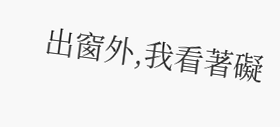出窗外,我看著礙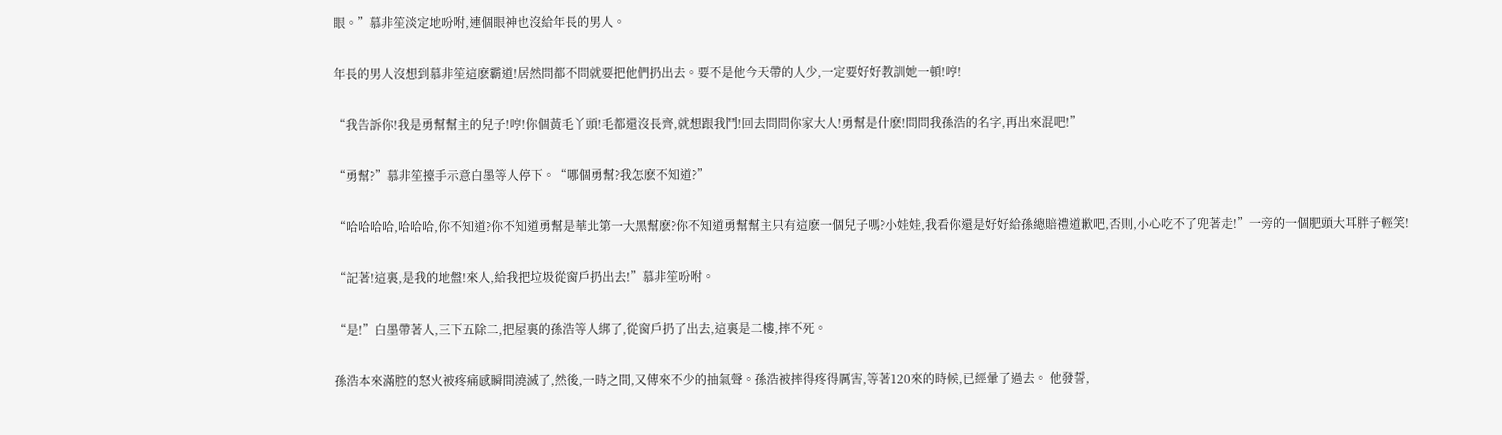眼。”慕非笙淡定地吩咐,連個眼神也沒給年長的男人。

年長的男人沒想到慕非笙這麽霸道!居然問都不問就要把他們扔出去。要不是他今天帶的人少,一定要好好教訓她一頓!哼!

“我告訴你!我是勇幫幫主的兒子!哼!你個黃毛丫頭!毛都還沒長齊,就想跟我鬥!回去問問你家大人!勇幫是什麽!問問我孫浩的名字,再出來混吧!”

“勇幫?”慕非笙擡手示意白墨等人停下。“哪個勇幫?我怎麽不知道?”

“哈哈哈哈,哈哈哈,你不知道?你不知道勇幫是華北第一大黑幫麽?你不知道勇幫幫主只有這麽一個兒子嗎?小娃娃,我看你還是好好給孫總賠禮道歉吧,否則,小心吃不了兜著走!”一旁的一個肥頭大耳胖子輕笑!

“記著!這裏,是我的地盤!來人,給我把垃圾從窗戶扔出去!”慕非笙吩咐。

“是!”白墨帶著人,三下五除二,把屋裏的孫浩等人綁了,從窗戶扔了出去,這裏是二樓,摔不死。

孫浩本來滿腔的怒火被疼痛感瞬間澆滅了,然後,一時之間,又傳來不少的抽氣聲。孫浩被摔得疼得厲害,等著120來的時候,已經暈了過去。 他發誓,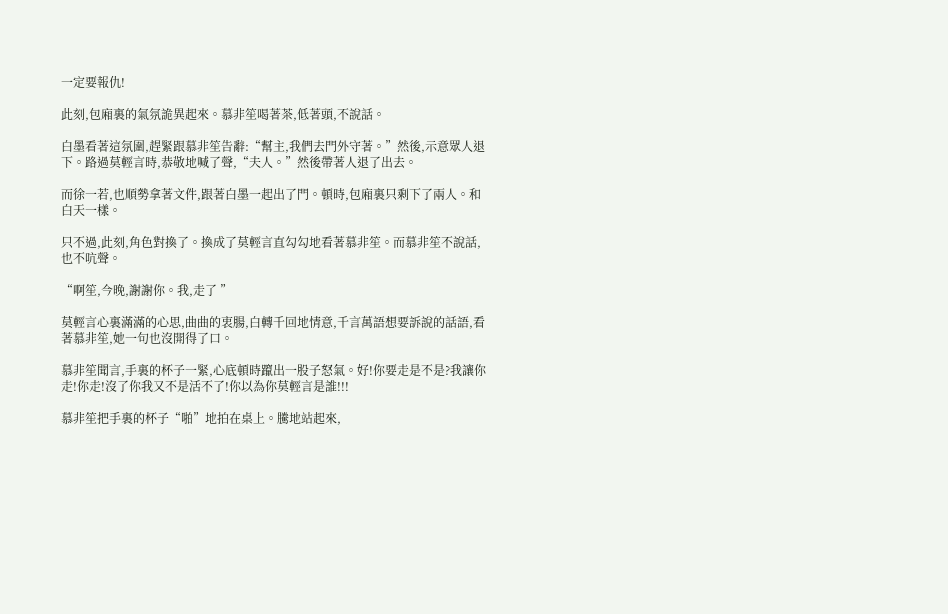一定要報仇!

此刻,包廂裏的氣氛詭異起來。慕非笙喝著茶,低著頭,不說話。

白墨看著這氛圍,趕緊跟慕非笙告辭:“幫主,我們去門外守著。”然後,示意眾人退下。路過莫輕言時,恭敬地喊了聲,“夫人。”然後帶著人退了出去。

而徐一若,也順勢拿著文件,跟著白墨一起出了門。頓時,包廂裏只剩下了兩人。和白天一樣。

只不過,此刻,角色對換了。換成了莫輕言直勾勾地看著慕非笙。而慕非笙不說話,也不吭聲。

“啊笙,今晚,謝謝你。我,走了 ”

莫輕言心裏滿滿的心思,曲曲的衷腸,白轉千回地情意,千言萬語想要訴說的話語,看著慕非笙,她一句也沒開得了口。

慕非笙聞言,手裏的杯子一緊,心底頓時躥出一股子怒氣。好!你要走是不是?我讓你走!你走!沒了你我又不是活不了!你以為你莫輕言是誰!!!

慕非笙把手裏的杯子“啪”地拍在桌上。騰地站起來,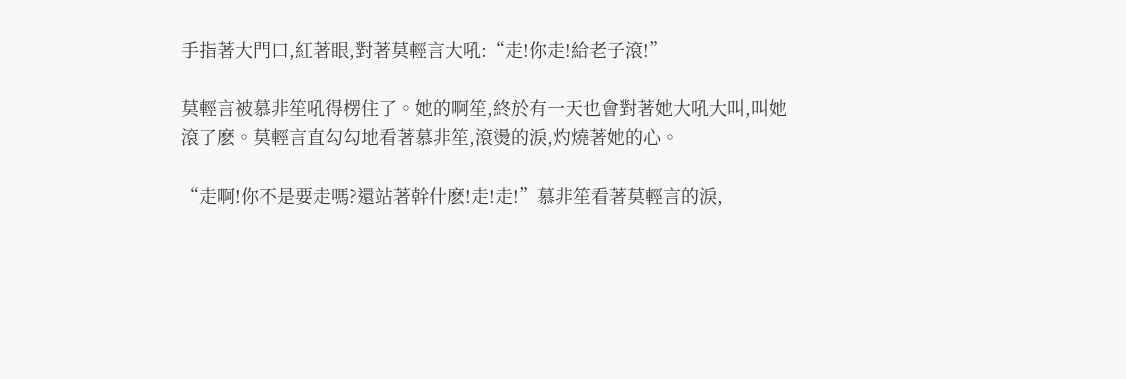手指著大門口,紅著眼,對著莫輕言大吼:“走!你走!給老子滾!”

莫輕言被慕非笙吼得楞住了。她的啊笙,終於有一天也會對著她大吼大叫,叫她滾了麽。莫輕言直勾勾地看著慕非笙,滾燙的淚,灼燒著她的心。

“走啊!你不是要走嗎?還站著幹什麽!走!走!”慕非笙看著莫輕言的淚,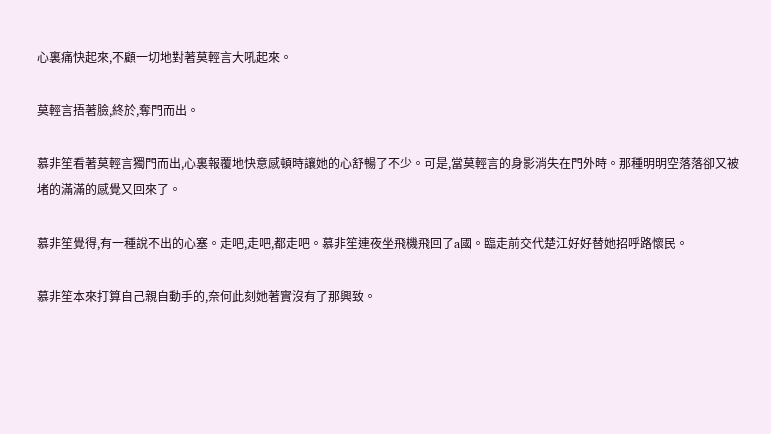心裏痛快起來,不顧一切地對著莫輕言大吼起來。

莫輕言捂著臉,終於,奪門而出。

慕非笙看著莫輕言獨門而出,心裏報覆地快意感頓時讓她的心舒暢了不少。可是,當莫輕言的身影消失在門外時。那種明明空落落卻又被堵的滿滿的感覺又回來了。

慕非笙覺得,有一種說不出的心塞。走吧,走吧,都走吧。慕非笙連夜坐飛機飛回了a國。臨走前交代楚江好好替她招呼路懷民。

慕非笙本來打算自己親自動手的,奈何此刻她著實沒有了那興致。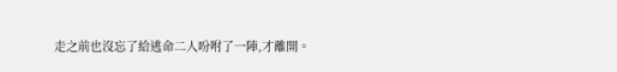走之前也沒忘了給逃命二人吩咐了一陣,才離開。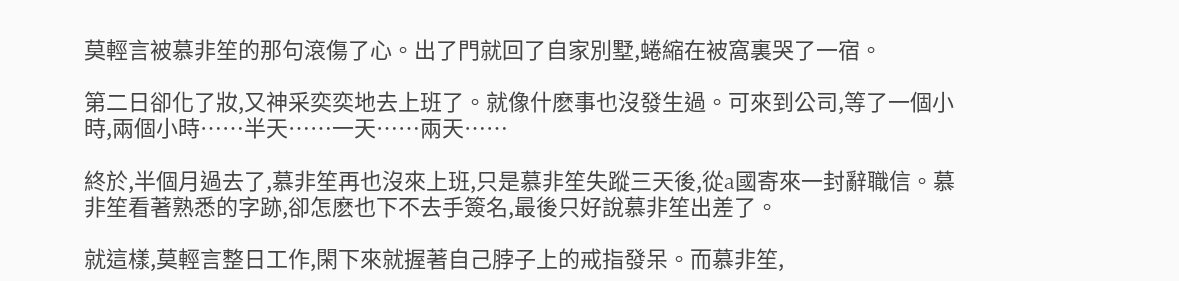莫輕言被慕非笙的那句滾傷了心。出了門就回了自家別墅,蜷縮在被窩裏哭了一宿。

第二日卻化了妝,又神采奕奕地去上班了。就像什麽事也沒發生過。可來到公司,等了一個小時,兩個小時……半天……一天……兩天……

終於,半個月過去了,慕非笙再也沒來上班,只是慕非笙失蹤三天後,從a國寄來一封辭職信。慕非笙看著熟悉的字跡,卻怎麽也下不去手簽名,最後只好說慕非笙出差了。

就這樣,莫輕言整日工作,閑下來就握著自己脖子上的戒指發呆。而慕非笙,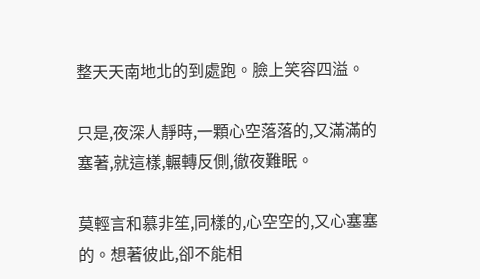整天天南地北的到處跑。臉上笑容四溢。

只是,夜深人靜時,一顆心空落落的,又滿滿的塞著,就這樣,輾轉反側,徹夜難眠。

莫輕言和慕非笙,同樣的,心空空的,又心塞塞的。想著彼此,卻不能相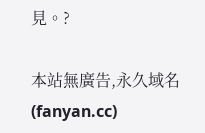見。?

本站無廣告,永久域名(fanyan.cc)